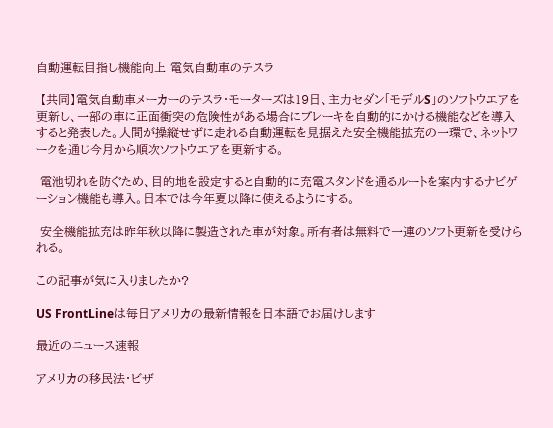自動運転目指し機能向上 電気自動車のテスラ

 【共同】電気自動車メーカーのテスラ・モーターズは19日、主力セダン「モデルS」のソフトウエアを更新し、一部の車に正面衝突の危険性がある場合にブレーキを自動的にかける機能などを導入すると発表した。人間が操縦せずに走れる自動運転を見据えた安全機能拡充の一環で、ネットワークを通じ今月から順次ソフトウエアを更新する。

 電池切れを防ぐため、目的地を設定すると自動的に充電スタンドを通るルートを案内するナビゲーション機能も導入。日本では今年夏以降に使えるようにする。

 安全機能拡充は昨年秋以降に製造された車が対象。所有者は無料で一連のソフト更新を受けられる。

この記事が気に入りましたか?

US FrontLineは毎日アメリカの最新情報を日本語でお届けします

最近のニュース速報

アメリカの移民法・ビザ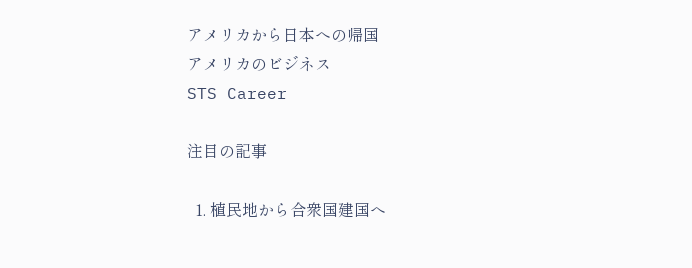アメリカから日本への帰国
アメリカのビジネス
STS Career

注目の記事

  1. 植民地から合衆国建国へ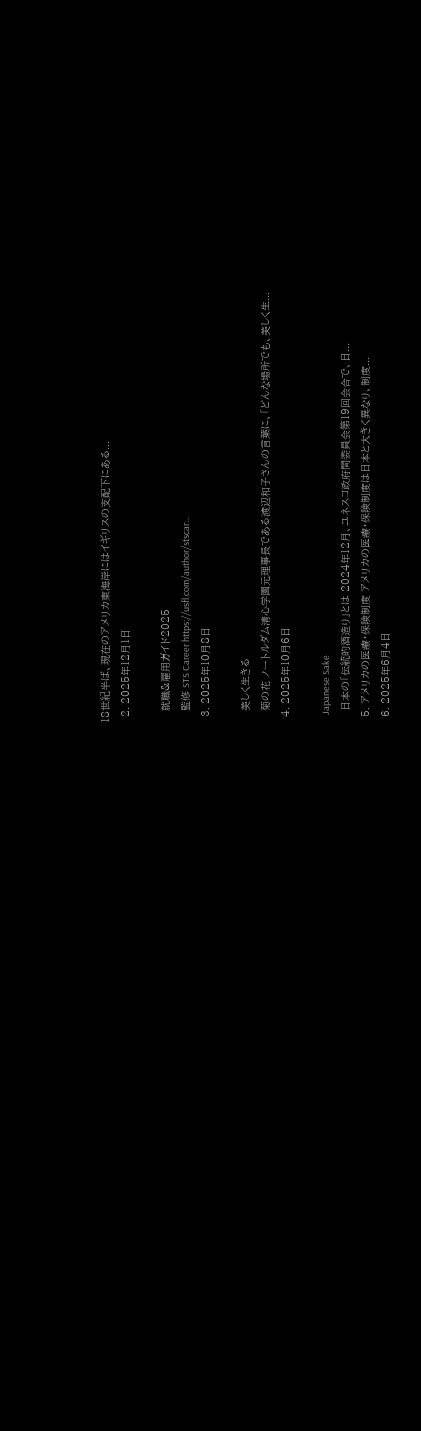18世紀半ば、現在のアメリカ東海岸にはイギリスの支配下にある...
  2. 2025年12月1日

    就職&雇用ガイド2025
    監修 STS Career https://usfl.com/author/stscar...
  3. 2025年10月8日

    美しく生きる
    菊の花 ノートルダム清心学園元理事長である渡辺和子さんの言葉に、「どんな場所でも、美しく生...
  4. 2025年10月6日

    Japanese Sake
    日本の「伝統的酒造り」とは 2024年12月、ユネスコ政府間委員会第19回会合で、日...
  5. アメリカの医療・保険制度 アメリカの医療・保険制度は日本と大きく異なり、制度...
  6. 2025年6月4日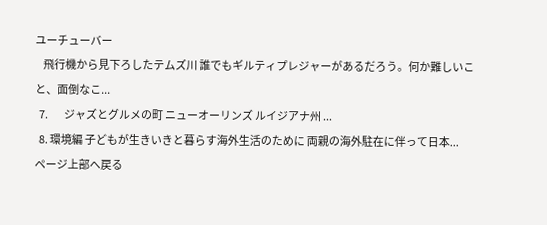ユーチューバー
    飛行機から見下ろしたテムズ川 誰でもギルティプレジャーがあるだろう。何か難しいこと、面倒なこ...
  7.        ジャズとグルメの町 ニューオーリンズ ルイジアナ州 ...
  8. 環境編 子どもが生きいきと暮らす海外生活のために 両親の海外駐在に伴って日本...
ページ上部へ戻る